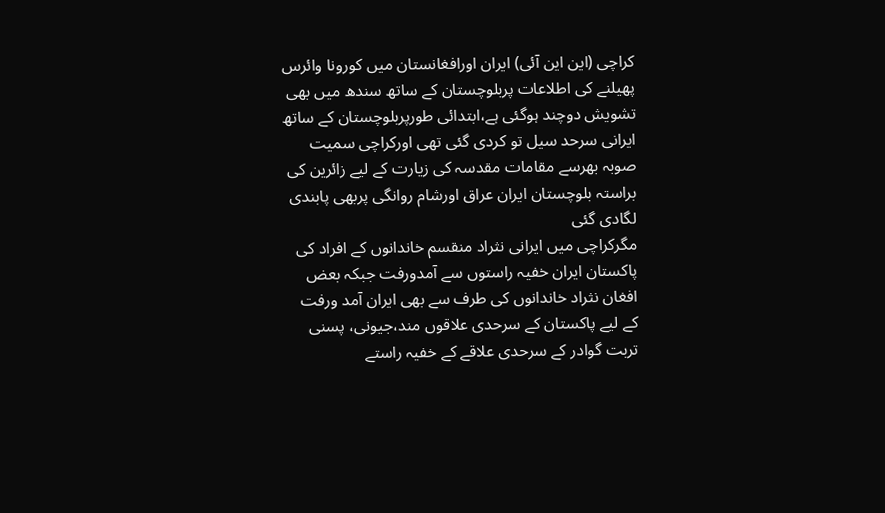کراچی (این این آئی) ایران اورافغانستان میں کورونا وائرس پھیلنے کی اطلاعات پربلوچستان کے ساتھ سندھ میں بھی تشویش دوچند ہوگئی ہے،ابتدائی طورپربلوچستان کے ساتھ ایرانی سرحد سیل تو کردی گئی تھی اورکراچی سمیت صوبہ بھرسے مقامات مقدسہ کی زیارت کے لیے زائرین کی براستہ بلوچستان ایران عراق اورشام روانگی پربھی پابندی لگادی گئی
مگرکراچی میں ایرانی نثراد منقسم خاندانوں کے افراد کی پاکستان ایران خفیہ راستوں سے آمدورفت جبکہ بعض افغان نثراد خاندانوں کی طرف سے بھی ایران آمد ورفت کے لیے پاکستان کے سرحدی علاقوں مند،جیونی، پسنی تربت گوادر کے سرحدی علاقے کے خفیہ راستے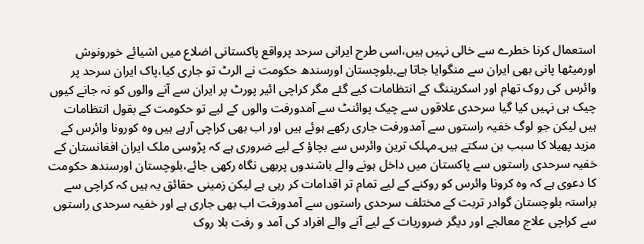استعمال کرنا خطرے سے خالی نہیں ہیں،اسی طرح ایرانی سرحد پرواقع پاکستانی اضلاع میں اشیائے خورونوش اورمیٹھا پانی بھی ایران سے منگوایا جاتا ہے۔بلوچستان اورسندھ حکومت نے الرٹ تو جاری کیا،پاک ایران سرحد پر وائرس کی روک تھام اور اسکریننگ کے انتظامات کیے گئے مگر کراچی ائیر پورٹ پر ایران سے آنے والوں کو نہ جانے کیوں چیک ہی نہیں کیا گیا سرحدی علاقوں سے چیک پوائنٹ سے آمدورفت والوں کے لیے تو حکومت کے بقول انتظامات ہیں لیکن جو لوگ خفیہ راستوں سے آمدورفت جاری رکھے ہوئے ہیں اور اب بھی کراچی آرہے ہیں وہ کورونا وائرس کے مزید پھیلا کا سبب بن سکتے ہیں۔مہلک ترین وائرس سے بچاؤ کے لیے ضروری ہے کہ پڑوسی ملک ایران افغانستان کے خفیہ سرحدی راستوں سے پاکستان میں داخل ہونے والے باشندوں پربھی نگاہ رکھی جائے،بلوچستان اورسندھ حکومت کا دعوی ہے کہ وہ کرونا وائرس کو روکنے کے لیے تمام تر اقدامات کر رہی ہے لیکن زمینی حقائق یہ ہیں کہ کراچی سے براستہ بلوچستان گوادر تربت کے مختلف سرحدی راستوں سے آمدورفت اب بھی جاری ہے اور خفیہ سرحدی راستوں سے کراچی علاج معالجے اور دیگر ضروریات کے لیے آنے والے افراد کی آمد و رفت بلا روک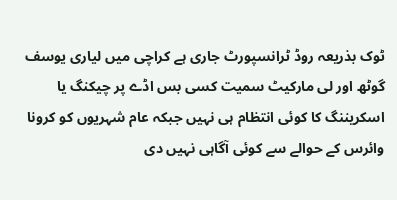ٹوک بذریعہ روڈ ٹرانسپورٹ جاری ہے کراچی میں لیاری یوسف گوٹھ اور لی مارکیٹ سمیت کسی بس اڈے پر چیکنگ یا اسکریننگ کا کوئی انتظام ہی نہیں جبکہ عام شہریوں کو کرونا وائرس کے حوالے سے کوئی آگاہی نہیں دی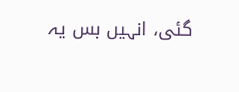گئی، انہیں بس یہ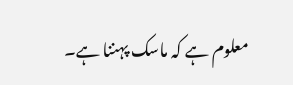معلوم ہے کہ ماسک پہننا ہے۔